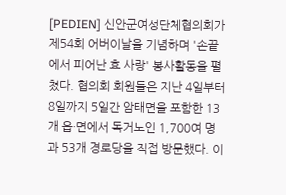[PEDIEN] 신안군여성단체협의회가 제54회 어버이날을 기념하며 '손끝에서 피어난 효 사랑' 봉사활동을 펼쳤다. 협의회 회원들은 지난 4일부터 8일까지 5일간 암태면을 포함한 13개 읍·면에서 독거노인 1,700여 명과 53개 경로당을 직접 방문했다. 이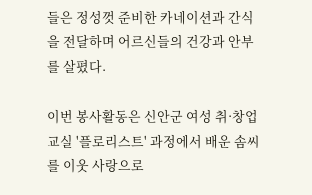들은 정성껏 준비한 카네이션과 간식을 전달하며 어르신들의 건강과 안부를 살폈다.

이번 봉사활동은 신안군 여성 취·창업교실 '플로리스트' 과정에서 배운 솜씨를 이웃 사랑으로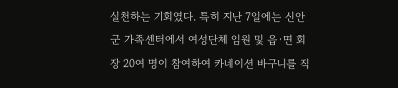실천하는 기회였다. 특히 지난 7일에는 신안군 가족센터에서 여성단체 임원 및 읍·면 회장 20여 명이 참여하여 카네이션 바구니를 직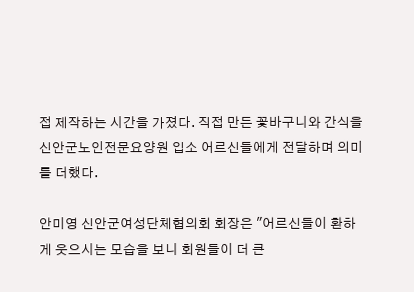접 제작하는 시간을 가졌다. 직접 만든 꽃바구니와 간식을 신안군노인전문요양원 입소 어르신들에게 전달하며 의미를 더했다.

안미영 신안군여성단체협의회 회장은 "어르신들이 환하게 웃으시는 모습을 보니 회원들이 더 큰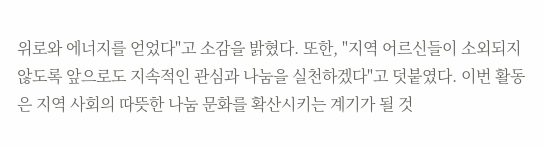위로와 에너지를 얻었다"고 소감을 밝혔다. 또한, "지역 어르신들이 소외되지 않도록 앞으로도 지속적인 관심과 나눔을 실천하겠다"고 덧붙였다. 이번 활동은 지역 사회의 따뜻한 나눔 문화를 확산시키는 계기가 될 것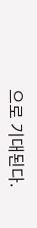으로 기대된다.